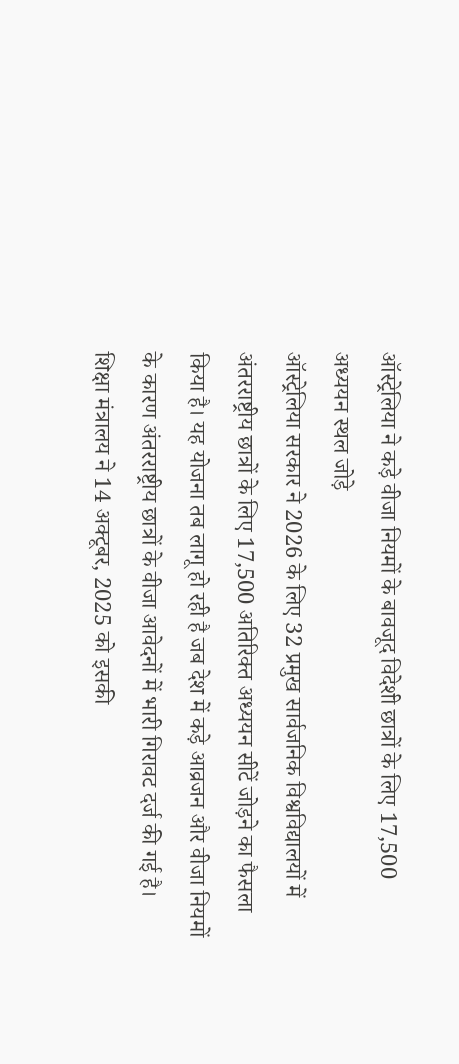ऑस्ट्रेलिया ने कड़े वीजा नियमों के बावजूद विदेशी छात्रों के लिए 17,500 अध्ययन स्थल जोड़े
ऑस्ट्रेलिया सरकार ने 2026 के लिए 32 प्रमुख सार्वजनिक विश्वविद्यालयों में अंतरराष्ट्रीय छात्रों के लिए 17,500 अतिरिक्त अध्ययन सीटें जोड़ने का फैसला किया है। यह योजना तब लागू हो रही है जब देश में कड़े आव्रजन और वीजा नियमों के कारण अंतरराष्ट्रीय छात्रों के वीजा आवेदनों में भारी गिरावट दर्ज की गई है। शिक्षा मंत्रालय ने 14 अक्टूबर, 2025 को इसकी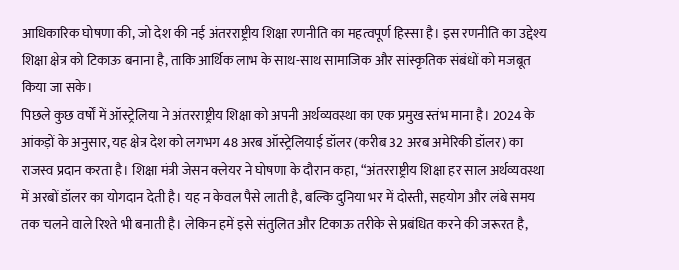आधिकारिक घोषणा की, जो देश की नई अंतरराष्ट्रीय शिक्षा रणनीति का महत्वपूर्ण हिस्सा है। इस रणनीति का उद्देश्य शिक्षा क्षेत्र को टिकाऊ बनाना है, ताकि आर्थिक लाभ के साथ-साथ सामाजिक और सांस्कृतिक संबंधों को मजबूत किया जा सके।
पिछले कुछ वर्षों में ऑस्ट्रेलिया ने अंतरराष्ट्रीय शिक्षा को अपनी अर्थव्यवस्था का एक प्रमुख स्तंभ माना है। 2024 के आंकड़ों के अनुसार, यह क्षेत्र देश को लगभग 48 अरब ऑस्ट्रेलियाई डॉलर (करीब 32 अरब अमेरिकी डॉलर) का राजस्व प्रदान करता है। शिक्षा मंत्री जेसन क्लेयर ने घोषणा के दौरान कहा, “अंतरराष्ट्रीय शिक्षा हर साल अर्थव्यवस्था में अरबों डॉलर का योगदान देती है। यह न केवल पैसे लाती है, बल्कि दुनिया भर में दोस्ती, सहयोग और लंबे समय तक चलने वाले रिश्ते भी बनाती है। लेकिन हमें इसे संतुलित और टिकाऊ तरीके से प्रबंधित करने की जरूरत है,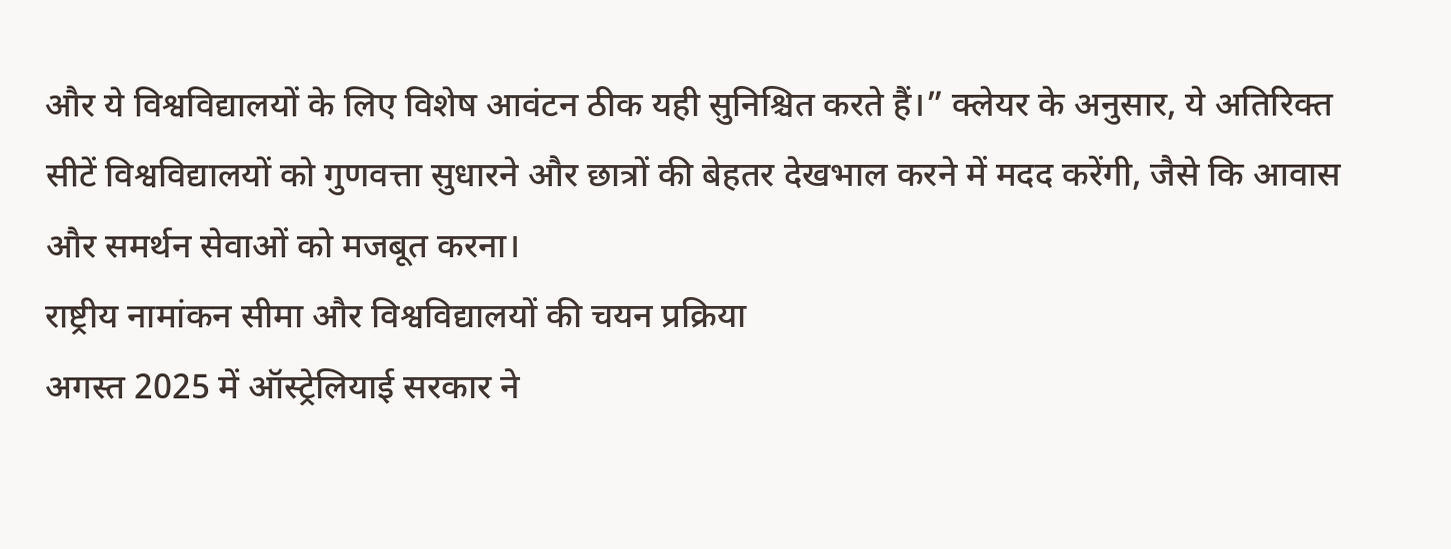और ये विश्वविद्यालयों के लिए विशेष आवंटन ठीक यही सुनिश्चित करते हैं।” क्लेयर के अनुसार, ये अतिरिक्त सीटें विश्वविद्यालयों को गुणवत्ता सुधारने और छात्रों की बेहतर देखभाल करने में मदद करेंगी, जैसे कि आवास और समर्थन सेवाओं को मजबूत करना।
राष्ट्रीय नामांकन सीमा और विश्वविद्यालयों की चयन प्रक्रिया
अगस्त 2025 में ऑस्ट्रेलियाई सरकार ने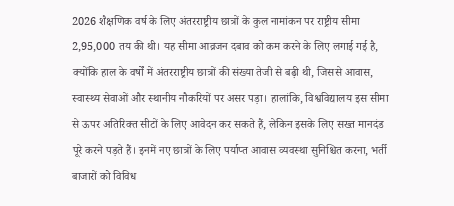2026 शैक्षणिक वर्ष के लिए अंतरराष्ट्रीय छात्रों के कुल नामांकन पर राष्ट्रीय सीमा 2,95,000 तय की थी। यह सीमा आव्रजन दबाव को कम करने के लिए लगाई गई है, क्योंकि हाल के वर्षों में अंतरराष्ट्रीय छात्रों की संख्या तेजी से बढ़ी थी, जिससे आवास, स्वास्थ्य सेवाओं और स्थानीय नौकरियों पर असर पड़ा। हालांकि, विश्वविद्यालय इस सीमा से ऊपर अतिरिक्त सीटों के लिए आवेदन कर सकते हैं, लेकिन इसके लिए सख्त मानदंड पूरे करने पड़ते हैं। इनमें नए छात्रों के लिए पर्याप्त आवास व्यवस्था सुनिश्चित करना, भर्ती बाजारों को विविध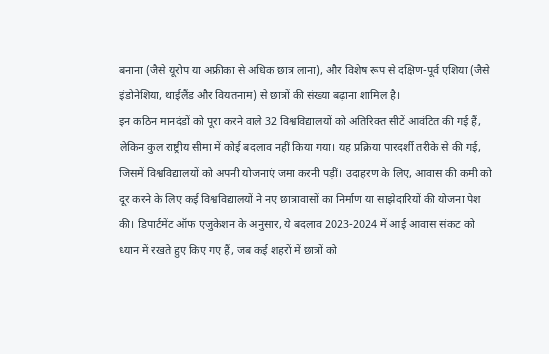बनाना (जैसे यूरोप या अफ्रीका से अधिक छात्र लाना), और विशेष रूप से दक्षिण-पूर्व एशिया (जैसे इंडोनेशिया, थाईलैंड और वियतनाम) से छात्रों की संख्या बढ़ाना शामिल है।
इन कठिन मानदंडों को पूरा करने वाले 32 विश्वविद्यालयों को अतिरिक्त सीटें आवंटित की गई हैं, लेकिन कुल राष्ट्रीय सीमा में कोई बदलाव नहीं किया गया। यह प्रक्रिया पारदर्शी तरीके से की गई, जिसमें विश्वविद्यालयों को अपनी योजनाएं जमा करनी पड़ीं। उदाहरण के लिए, आवास की कमी को दूर करने के लिए कई विश्वविद्यालयों ने नए छात्रावासों का निर्माण या साझेदारियों की योजना पेश की। डिपार्टमेंट ऑफ एजुकेशन के अनुसार, ये बदलाव 2023-2024 में आई आवास संकट को ध्यान में रखते हुए किए गए हैं, जब कई शहरों में छात्रों को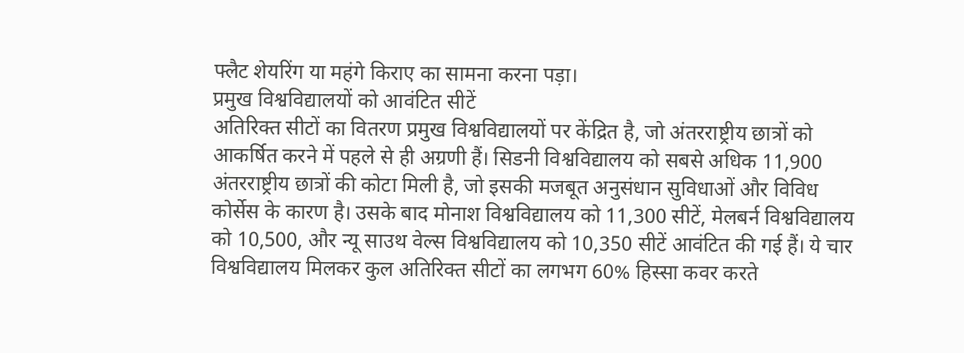फ्लैट शेयरिंग या महंगे किराए का सामना करना पड़ा।
प्रमुख विश्वविद्यालयों को आवंटित सीटें
अतिरिक्त सीटों का वितरण प्रमुख विश्वविद्यालयों पर केंद्रित है, जो अंतरराष्ट्रीय छात्रों को आकर्षित करने में पहले से ही अग्रणी हैं। सिडनी विश्वविद्यालय को सबसे अधिक 11,900 अंतरराष्ट्रीय छात्रों की कोटा मिली है, जो इसकी मजबूत अनुसंधान सुविधाओं और विविध कोर्सेस के कारण है। उसके बाद मोनाश विश्वविद्यालय को 11,300 सीटें, मेलबर्न विश्वविद्यालय को 10,500, और न्यू साउथ वेल्स विश्वविद्यालय को 10,350 सीटें आवंटित की गई हैं। ये चार विश्वविद्यालय मिलकर कुल अतिरिक्त सीटों का लगभग 60% हिस्सा कवर करते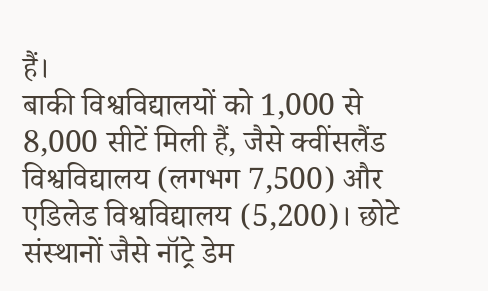हैं।
बाकी विश्वविद्यालयों को 1,000 से 8,000 सीटें मिली हैं, जैसे क्वींसलैंड विश्वविद्यालय (लगभग 7,500) और एडिलेड विश्वविद्यालय (5,200)। छोटे संस्थानों जैसे नॉट्रे डेम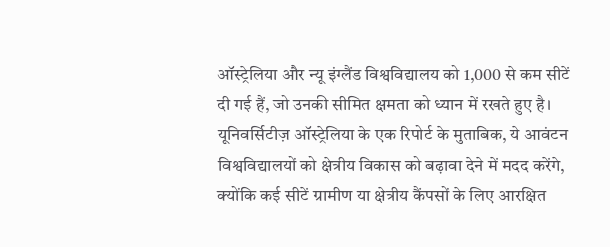ऑस्ट्रेलिया और न्यू इंग्लैंड विश्वविद्यालय को 1,000 से कम सीटें दी गई हैं, जो उनकी सीमित क्षमता को ध्यान में रखते हुए है। यूनिवर्सिटीज़ ऑस्ट्रेलिया के एक रिपोर्ट के मुताबिक, ये आवंटन विश्वविद्यालयों को क्षेत्रीय विकास को बढ़ावा देने में मदद करेंगे, क्योंकि कई सीटें ग्रामीण या क्षेत्रीय कैंपसों के लिए आरक्षित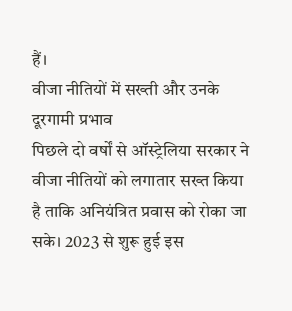हैं।
वीजा नीतियों में सख्ती और उनके दूरगामी प्रभाव
पिछले दो वर्षों से ऑस्ट्रेलिया सरकार ने वीजा नीतियों को लगातार सख्त किया है ताकि अनियंत्रित प्रवास को रोका जा सके। 2023 से शुरू हुई इस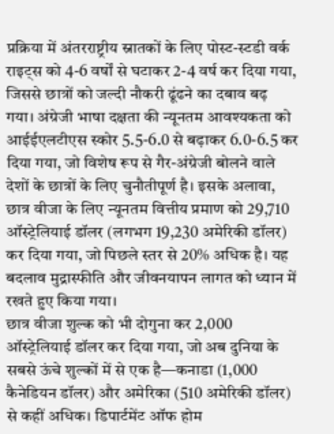प्रक्रिया में अंतरराष्ट्रीय स्नातकों के लिए पोस्ट-स्टडी वर्क राइट्स को 4-6 वर्षों से घटाकर 2-4 वर्ष कर दिया गया, जिससे छात्रों को जल्दी नौकरी ढूंढने का दबाव बढ़ गया। अंग्रेजी भाषा दक्षता की न्यूनतम आवश्यकता को आईईएलटीएस स्कोर 5.5-6.0 से बढ़ाकर 6.0-6.5 कर दिया गया, जो विशेष रूप से गैर-अंग्रेजी बोलने वाले देशों के छात्रों के लिए चुनौतीपूर्ण है। इसके अलावा, छात्र वीजा के लिए न्यूनतम वित्तीय प्रमाण को 29,710 ऑस्ट्रेलियाई डॉलर (लगभग 19,230 अमेरिकी डॉलर) कर दिया गया, जो पिछले स्तर से 20% अधिक है। यह बदलाव मुद्रास्फीति और जीवनयापन लागत को ध्यान में रखते हुए किया गया।
छात्र वीजा शुल्क को भी दोगुना कर 2,000 ऑस्ट्रेलियाई डॉलर कर दिया गया, जो अब दुनिया के सबसे ऊंचे शुल्कों में से एक है—कनाडा (1,000 कैनेडियन डॉलर) और अमेरिका (510 अमेरिकी डॉलर) से कहीं अधिक। डिपार्टमेंट ऑफ होम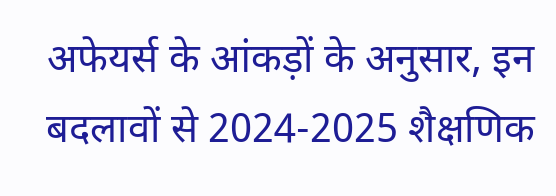अफेयर्स के आंकड़ों के अनुसार, इन बदलावों से 2024-2025 शैक्षणिक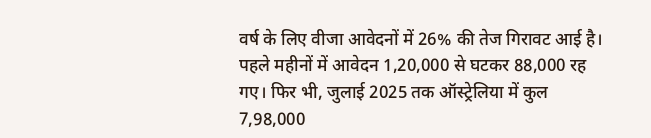वर्ष के लिए वीजा आवेदनों में 26% की तेज गिरावट आई है। पहले महीनों में आवेदन 1,20,000 से घटकर 88,000 रह गए। फिर भी, जुलाई 2025 तक ऑस्ट्रेलिया में कुल 7,98,000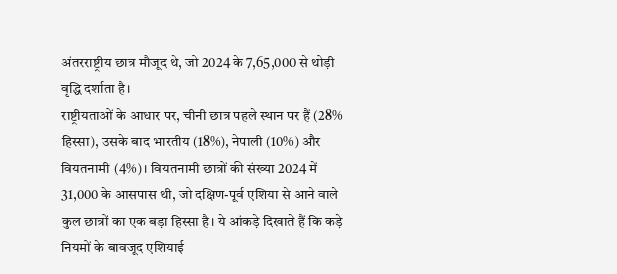अंतरराष्ट्रीय छात्र मौजूद थे, जो 2024 के 7,65,000 से थोड़ी वृद्धि दर्शाता है।
राष्ट्रीयताओं के आधार पर, चीनी छात्र पहले स्थान पर हैं (28% हिस्सा), उसके बाद भारतीय (18%), नेपाली (10%) और वियतनामी (4%)। वियतनामी छात्रों की संख्या 2024 में 31,000 के आसपास थी, जो दक्षिण-पूर्व एशिया से आने वाले कुल छात्रों का एक बड़ा हिस्सा है। ये आंकड़े दिखाते हैं कि कड़े नियमों के बावजूद एशियाई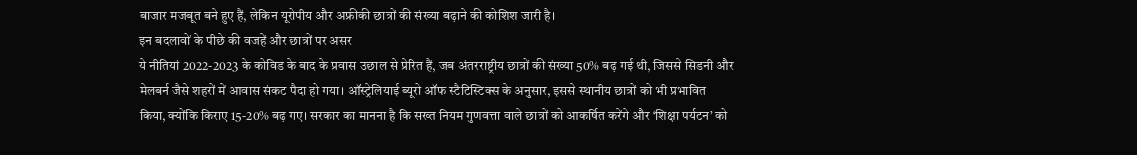बाजार मजबूत बने हुए हैं, लेकिन यूरोपीय और अफ्रीकी छात्रों की संख्या बढ़ाने की कोशिश जारी है।
इन बदलावों के पीछे की वजहें और छात्रों पर असर
ये नीतियां 2022-2023 के कोविड के बाद के प्रवास उछाल से प्रेरित हैं, जब अंतरराष्ट्रीय छात्रों की संख्या 50% बढ़ गई थी, जिससे सिडनी और मेलबर्न जैसे शहरों में आवास संकट पैदा हो गया। ऑस्ट्रेलियाई ब्यूरो ऑफ स्टैटिस्टिक्स के अनुसार, इससे स्थानीय छात्रों को भी प्रभावित किया, क्योंकि किराए 15-20% बढ़ गए। सरकार का मानना है कि सख्त नियम गुणवत्ता वाले छात्रों को आकर्षित करेंगे और ‘शिक्षा पर्यटन’ को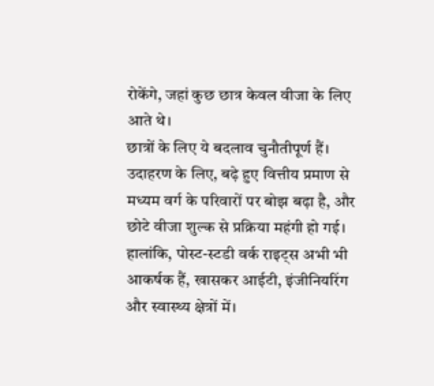रोकेंगे, जहां कुछ छात्र केवल वीजा के लिए आते थे।
छात्रों के लिए ये बदलाव चुनौतीपूर्ण हैं। उदाहरण के लिए, बढ़े हुए वित्तीय प्रमाण से मध्यम वर्ग के परिवारों पर बोझ बढ़ा है, और छोटे वीजा शुल्क से प्रक्रिया महंगी हो गई। हालांकि, पोस्ट-स्टडी वर्क राइट्स अभी भी आकर्षक हैं, खासकर आईटी, इंजीनियरिंग और स्वास्थ्य क्षेत्रों में।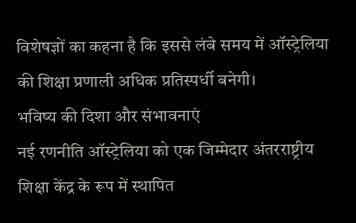विशेषज्ञों का कहना है कि इससे लंबे समय में ऑस्ट्रेलिया की शिक्षा प्रणाली अधिक प्रतिस्पर्धी बनेगी।
भविष्य की दिशा और संभावनाएं
नई रणनीति ऑस्ट्रेलिया को एक जिम्मेदार अंतरराष्ट्रीय शिक्षा केंद्र के रूप में स्थापित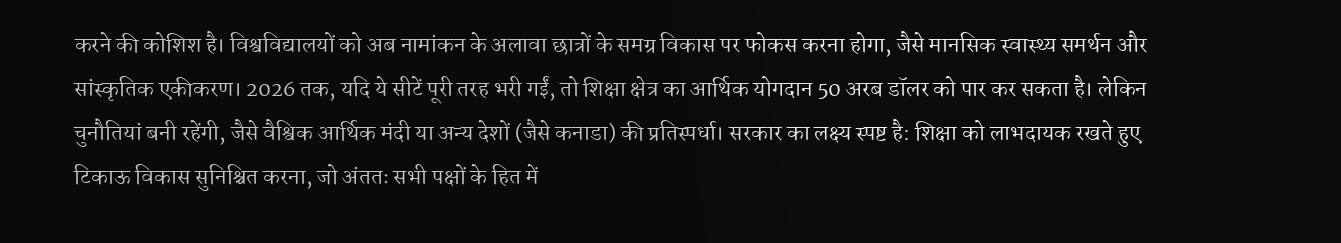करने की कोशिश है। विश्वविद्यालयों को अब नामांकन के अलावा छात्रों के समग्र विकास पर फोकस करना होगा, जैसे मानसिक स्वास्थ्य समर्थन और सांस्कृतिक एकीकरण। 2026 तक, यदि ये सीटें पूरी तरह भरी गईं, तो शिक्षा क्षेत्र का आर्थिक योगदान 50 अरब डॉलर को पार कर सकता है। लेकिन चुनौतियां बनी रहेंगी, जैसे वैश्विक आर्थिक मंदी या अन्य देशों (जैसे कनाडा) की प्रतिस्पर्धा। सरकार का लक्ष्य स्पष्ट है: शिक्षा को लाभदायक रखते हुए टिकाऊ विकास सुनिश्चित करना, जो अंततः सभी पक्षों के हित में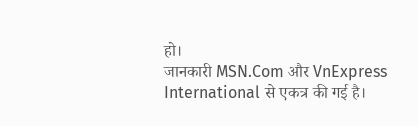हो।
जानकारी MSN.Com और VnExpress International से एकत्र की गई है।